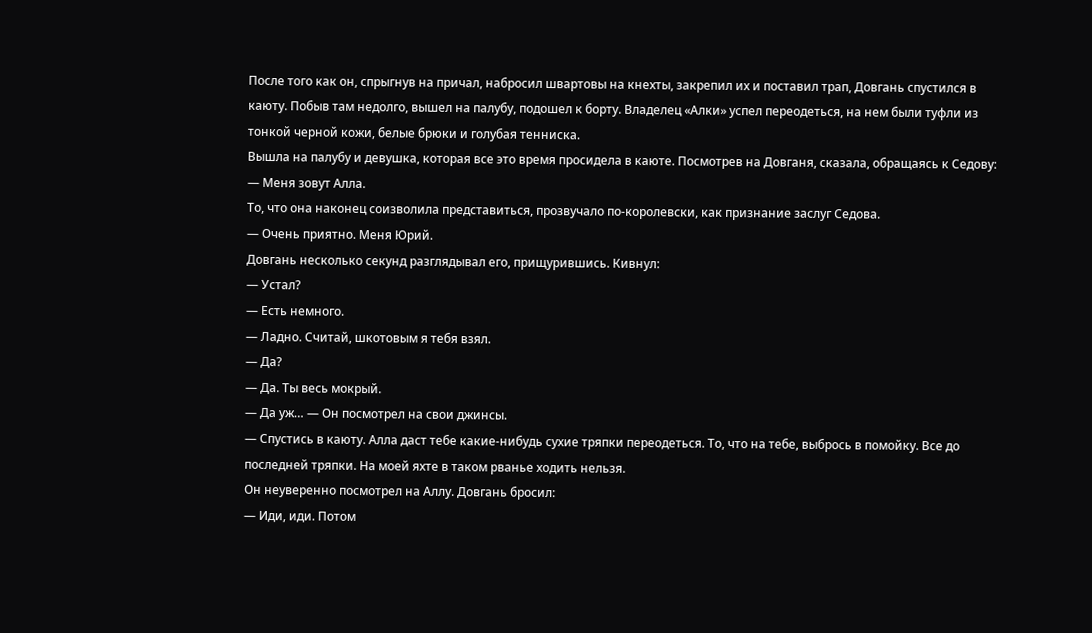После того как он, спрыгнув на причал, набросил швартовы на кнехты, закрепил их и поставил трап, Довгань спустился в каюту. Побыв там недолго, вышел на палубу, подошел к борту. Владелец «Алки» успел переодеться, на нем были туфли из тонкой черной кожи, белые брюки и голубая тенниска.
Вышла на палубу и девушка, которая все это время просидела в каюте. Посмотрев на Довганя, сказала, обращаясь к Седову:
— Меня зовут Алла.
То, что она наконец соизволила представиться, прозвучало по-королевски, как признание заслуг Седова.
— Очень приятно. Меня Юрий.
Довгань несколько секунд разглядывал его, прищурившись. Кивнул:
— Устал?
— Есть немного.
— Ладно. Считай, шкотовым я тебя взял.
— Да?
— Да. Ты весь мокрый.
— Да уж… — Он посмотрел на свои джинсы.
— Спустись в каюту. Алла даст тебе какие-нибудь сухие тряпки переодеться. То, что на тебе, выбрось в помойку. Все до последней тряпки. На моей яхте в таком рванье ходить нельзя.
Он неуверенно посмотрел на Аллу. Довгань бросил:
— Иди, иди. Потом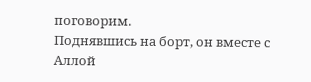поговорим.
Поднявшись на борт, он вместе с Аллой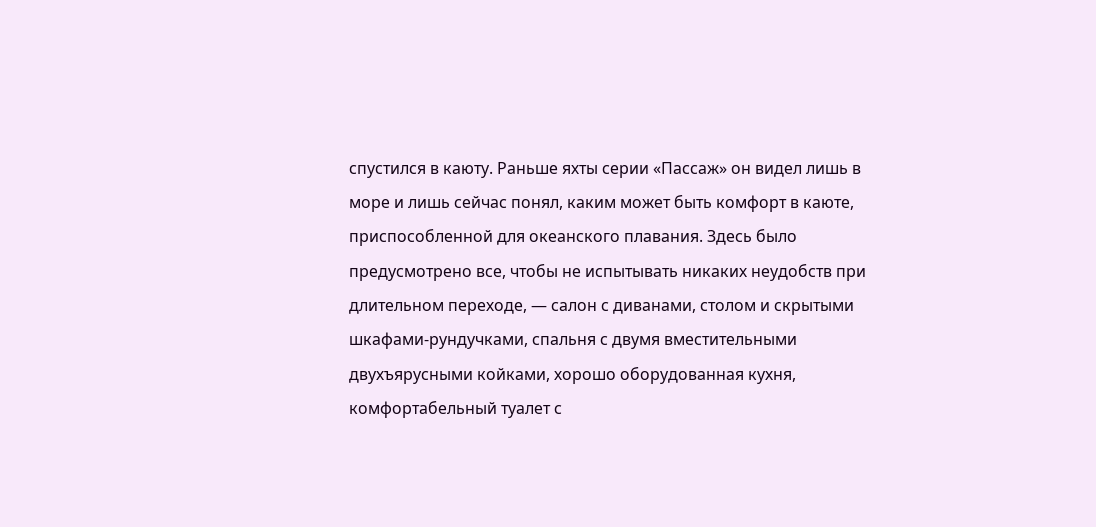спустился в каюту. Раньше яхты серии «Пассаж» он видел лишь в море и лишь сейчас понял, каким может быть комфорт в каюте, приспособленной для океанского плавания. Здесь было предусмотрено все, чтобы не испытывать никаких неудобств при длительном переходе, — салон с диванами, столом и скрытыми шкафами-рундучками, спальня с двумя вместительными двухъярусными койками, хорошо оборудованная кухня, комфортабельный туалет с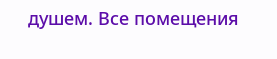душем. Все помещения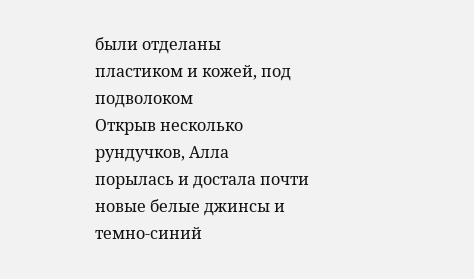были отделаны пластиком и кожей, под подволоком
Открыв несколько рундучков, Алла порылась и достала почти новые белые джинсы и темно-синий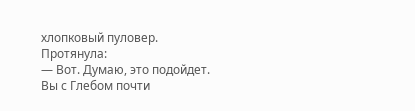хлопковый пуловер. Протянула:
— Вот. Думаю, это подойдет. Вы с Глебом почти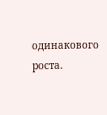одинакового роста.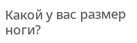Какой у вас размер ноги?